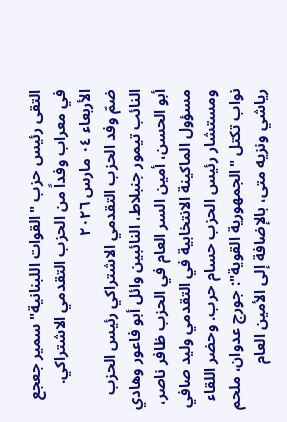التقى رئيس حزب "القوات اللبنانية" سمير جعجع في معراب وفداً من الحزب التقدمي الاشتراكي.
الأربعاء ٠٤ مارس ٢٠٢٦
ضمّ وفد الحزب التقدمي الاشتراكي رئيس الحزب النائب تيمور جنبلاط، النائبين وائل أبو فاعور وهادي أبو الحسن، أمين السر العام في الحزب ظافر ناصر، مسؤول الماكينة الانتخابية في التقدمي وليد صافي ومستشار رئيس الحزب حسام حرب. وحضر اللقاء نواب تكتل "الجمهورية القوية": جورج عدوان، ملحم رياشي ونزيه متى، بالإضافة إلى الأمين العام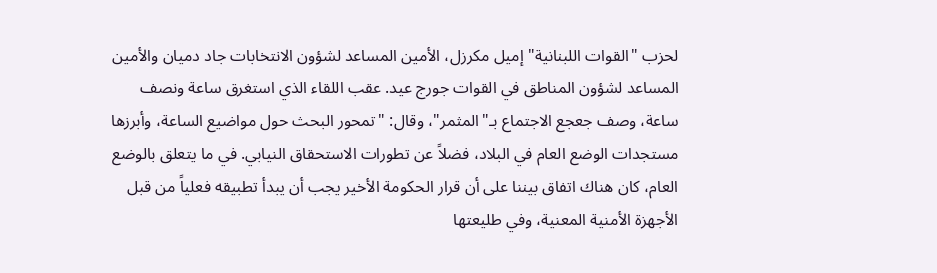لحزب "القوات اللبنانية" إميل مكرزل، الأمين المساعد لشؤون الانتخابات جاد دميان والأمين المساعد لشؤون المناطق في القوات جورج عيد. عقب اللقاء الذي استغرق ساعة ونصف ساعة، وصف جعجع الاجتماع بـ"المثمر"، وقال: "تمحور البحث حول مواضيع الساعة، وأبرزها مستجدات الوضع العام في البلاد، فضلاً عن تطورات الاستحقاق النيابي. في ما يتعلق بالوضع العام، كان هناك اتفاق بيننا على أن قرار الحكومة الأخير يجب أن يبدأ تطبيقه فعلياً من قبل الأجهزة الأمنية المعنية، وفي طليعتها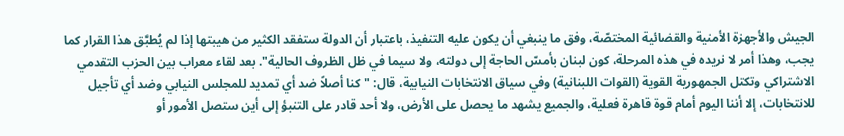الجيش والأجهزة الأمنية والقضائية المختصّة، وفق ما ينبغي أن يكون عليه التنفيذ، باعتبار أن الدولة ستفقد الكثير من هيبتها إذا لم يُطبَّق هذا القرار كما يجب، وهذا أمر لا نريده في هذه المرحلة، كون لبنان بأمسّ الحاجة إلى دولته، ولا سيما في ظل الظروف الحالية". بعد لقاء معراب بين الحزب التقدمي الاشتراكي وتكتل الجمهورية القوية (القوات اللبنانية) وفي سياق الانتخابات النيابية، قال: "كنا أصلاً ضد أي تمديد للمجلس النيابي وضد أي تأجيل للانتخابات، إلا أننا اليوم أمام قوة قاهرة فعلية، والجميع يشهد ما يحصل على الأرض، ولا أحد قادر على التنبؤ إلى أين ستصل الأمور أو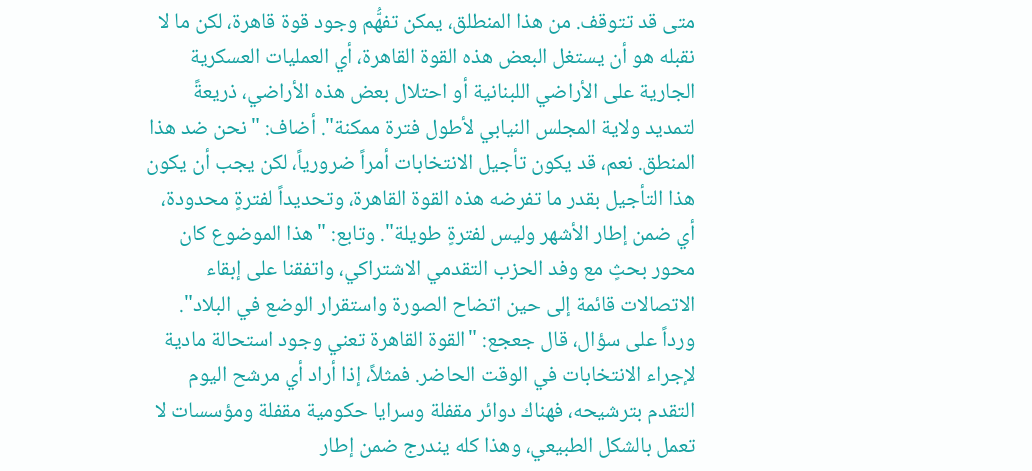متى قد تتوقف. من هذا المنطلق، يمكن تفهُّم وجود قوة قاهرة، لكن ما لا نقبله هو أن يستغل البعض هذه القوة القاهرة، أي العمليات العسكرية الجارية على الأراضي اللبنانية أو احتلال بعض هذه الأراضي، ذريعةً لتمديد ولاية المجلس النيابي لأطول فترة ممكنة". أضاف: "نحن ضد هذا المنطق. نعم، قد يكون تأجيل الانتخابات أمراً ضرورياً، لكن يجب أن يكون هذا التأجيل بقدر ما تفرضه هذه القوة القاهرة، وتحديداً لفترةٍ محدودة، أي ضمن إطار الأشهر وليس لفترةٍ طويلة". وتابع: "هذا الموضوع كان محور بحثٍ مع وفد الحزب التقدمي الاشتراكي، واتفقنا على إبقاء الاتصالات قائمة إلى حين اتضاح الصورة واستقرار الوضع في البلاد". ورداً على سؤال، قال جعجع: "القوة القاهرة تعني وجود استحالة مادية لإجراء الانتخابات في الوقت الحاضر. فمثلاً، إذا أراد أي مرشح اليوم التقدم بترشيحه، فهناك دوائر مقفلة وسرايا حكومية مقفلة ومؤسسات لا تعمل بالشكل الطبيعي، وهذا كله يندرج ضمن إطار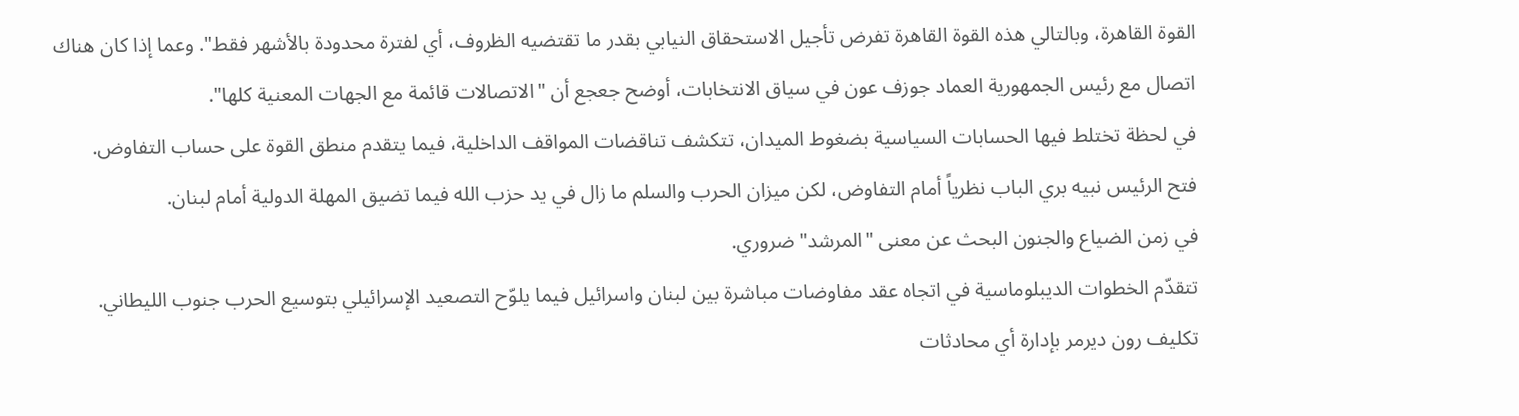القوة القاهرة، وبالتالي هذه القوة القاهرة تفرض تأجيل الاستحقاق النيابي بقدر ما تقتضيه الظروف، أي لفترة محدودة بالأشهر فقط". وعما إذا كان هناك اتصال مع رئيس الجمهورية العماد جوزف عون في سياق الانتخابات، أوضح جعجع أن "الاتصالات قائمة مع الجهات المعنية كلها".
في لحظة تختلط فيها الحسابات السياسية بضغوط الميدان، تتكشف تناقضات المواقف الداخلية، فيما يتقدم منطق القوة على حساب التفاوض.
فتح الرئيس نبيه بري الباب نظرياً أمام التفاوض، لكن ميزان الحرب والسلم ما زال في يد حزب الله فيما تضيق المهلة الدولية أمام لبنان.
في زمن الضياع والجنون البحث عن معنى "المرشد" ضروري.
تتقدّم الخطوات الديبلوماسية في اتجاه عقد مفاوضات مباشرة بين لبنان واسرائيل فيما يلوّح التصعيد الإسرائيلي بتوسيع الحرب جنوب الليطاني.
تكليف رون ديرمر بإدارة أي محادثات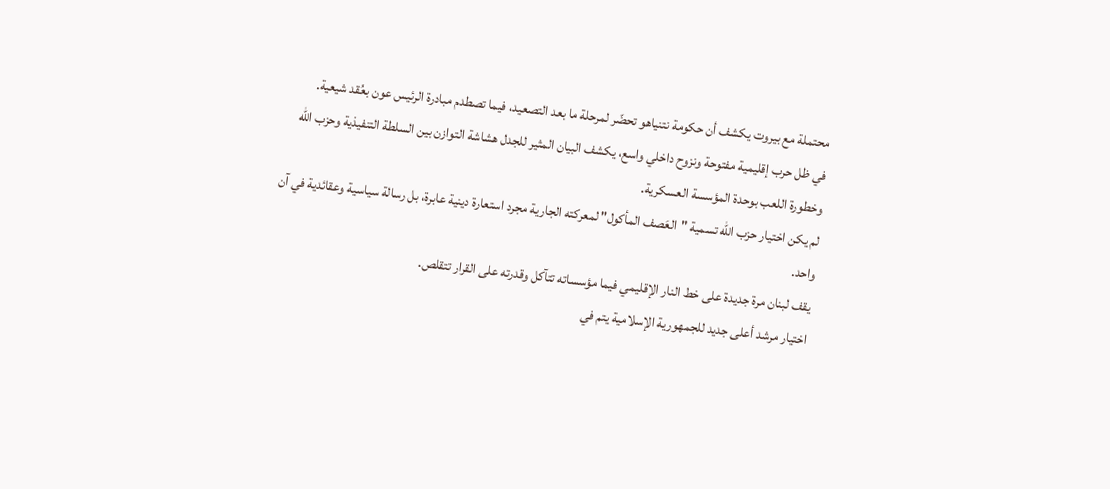محتملة مع بيروت يكشف أن حكومة نتنياهو تحضّر لمرحلة ما بعد التصعيد، فيما تصطدم مبادرة الرئيس عون بعُقد شيعية.
في ظل حرب إقليمية مفتوحة ونزوح داخلي واسع، يكشف البيان المثير للجدل هشاشة التوازن بين السلطة التنفيذية وحزب الله وخطورة اللعب بوحدة المؤسسة العسكرية.
لم يكن اختيار حزب الله تسمية "العَصف المأكول" لمعركته الجارية مجرد استعارة دينية عابرة، بل رسالة سياسية وعقائدية في آن واحد.
يقف لبنان مرة جديدة على خط النار الإقليمي فيما مؤسساته تتآكل وقدرته على القرار تتقلص.
اختيار مرشد أعلى جديد للجمهورية الإسلامية يتم في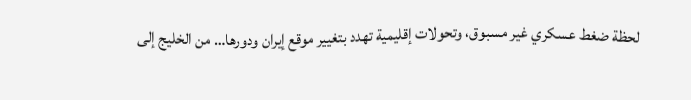لحظة ضغط عسكري غير مسبوق، وتحولات إقليمية تهدد بتغيير موقع إيران ودورها… من الخليج إلى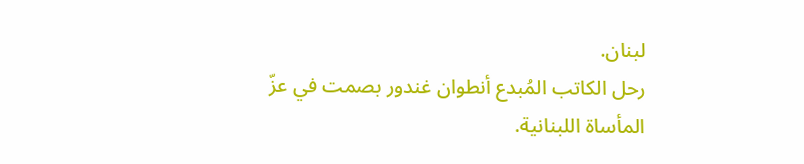لبنان.
رحل الكاتب المُبدع أنطوان غندور بصمت في عزّ المأساة اللبنانية.